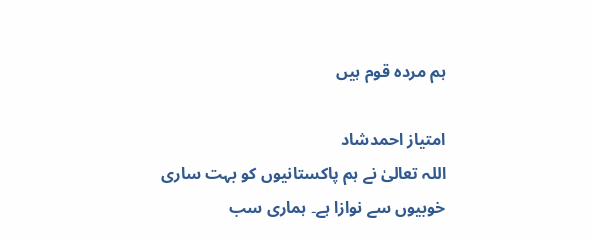ہم مردہ قوم ہیں

امتیاز احمدشاد
اللہ تعالیٰ نے ہم پاکستانیوں کو بہت ساری خوبیوں سے نوازا ہے۔ ہماری سب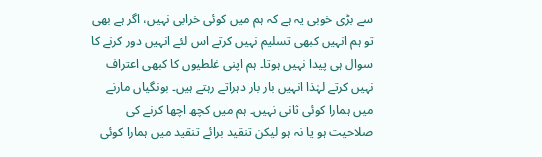سے بڑی خوبی یہ ہے کہ ہم میں کوئی خرابی نہیں، اگر ہے بھی تو ہم انہیں کبھی تسلیم نہیں کرتے اس لئے انہیں دور کرنے کا سوال ہی پیدا نہیں ہوتا۔ ہم اپنی غلطیوں کا کبھی اعتراف نہیں کرتے لہٰذا انہیں بار بار دہراتے رہتے ہیں۔ بونگیاں مارنے میں ہمارا کوئی ثانی نہیں۔ ہم میں کچھ اچھا کرنے کی صلاحیت ہو یا نہ ہو لیکن تنقید برائے تنقید میں ہمارا کوئی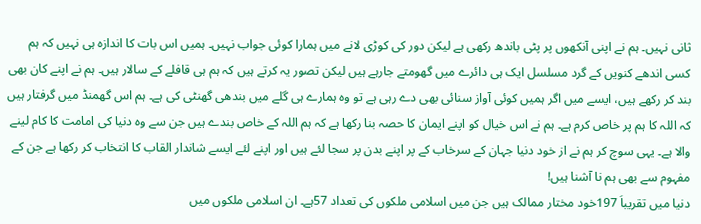ثانی نہیں۔ ہم نے اپنی آنکھوں پر پٹی باندھ رکھی ہے لیکن دور کی کوڑی لانے میں ہمارا کوئی جواب نہیں۔ ہمیں اس بات کا اندازہ ہی نہیں کہ ہم کسی اندھے کنویں کے گرد مسلسل ایک ہی دائرے میں گھومتے جارہے ہیں لیکن تصور یہ کرتے ہیں کہ ہم ہی قافلے کے سالار ہیں۔ ہم نے اپنے کان بھی بند کر رکھے ہیں، ایسے میں اگر ہمیں کوئی آواز سنائی بھی دے رہی ہے تو وہ ہمارے ہی گلے میں بندھی گھنٹی کی ہے۔ ہم اس گھمنڈ میں گرفتار ہیں کہ اللہ کا ہم پر خاص کرم ہے۔ ہم نے اس خیال کو اپنے ایمان کا حصہ بنا رکھا ہے کہ ہم اللہ کے خاص بندے ہیں جن سے وہ دنیا کی امامت کا کام لینے والا ہے۔ یہی سوچ کر ہم نے از خود دنیا جہان کے سرخاب کے پر اپنے بدن پر سجا لئے ہیں اور اپنے لئے ایسے شاندار القاب کا انتخاب کر رکھا ہے جن کے مفہوم سے بھی ہم نا آشنا ہیں!
دنیا میں تقریباَ 197خود مختار ممالک ہیں جن میں اسلامی ملکوں کی تعداد 57ہے۔ ان اسلامی ملکوں میں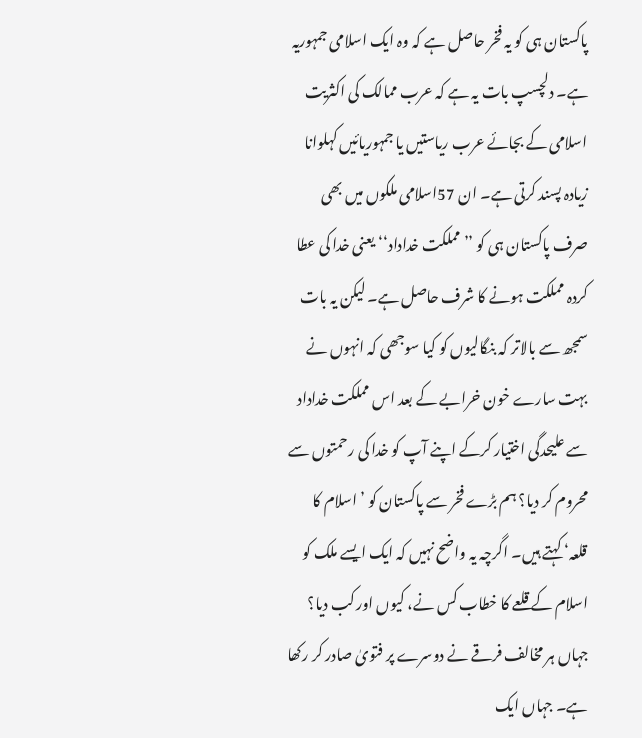پاکستان ہی کو یہ فخر حاصل ہے کہ وہ ایک اسلامی جمہوریہ ہے۔ دلچسپ بات یہ ہے کہ عرب ممالک کی اکثریت اسلامی کے بجائے عرب ریاستیں یا جمہوریائیں کہلوانا زیادہ پسند کرتی ہے۔ ان 57اسلامی ملکوں میں بھی صرف پاکستان ہی کو ’’ مملکت خداداد‘‘ یعنی خدا کی عطا کردہ مملکت ہونے کا شرف حاصل ہے۔ لیکن یہ بات سمجھ سے بالاتر کہ بنگالیوں کو کیا سوجھی کہ انہوں نے بہت سارے خون خرابے کے بعد اس مملکت خداداد سے علیحدگی اختیار کرکے اپنے آپ کو خدا کی رحمتوں سے محروم کر دیا؟ ہم بڑے فخر سے پاکستان کو ’ اسلام کا قلعہ‘ کہتے ہیں۔ اگرچہ یہ واضح نہیں کہ ایک ایسے ملک کو اسلام کے قلعے کا خطاب کس نے، کیوں اور کب دیا؟ جہاں ہر مخالف فرقے نے دوسرے پر فتویٰ صادر کر رکھا ہے۔ جہاں ایک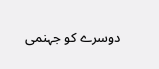دوسرے کو جہنمی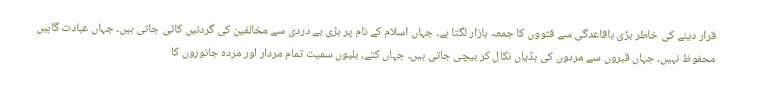قرار دینے کی خاطر بڑی باقاعدگی سے فتووں کا جمعہ بازار لگتا ہے۔ جہاں اسلام کے نام پر بڑی بے دردی سے مخالفین کی گردنیں کاٹی جاتی ہیں۔ جہاں عبادت گاہیں محفوظ نہیں۔ جہاں قبروں سے مردوں کی ہڈیاں نکال کر بیچی جاتی ہیں۔ جہاں کتے، بلیوں سمیت تمام مردار اور مردہ جانوروں کا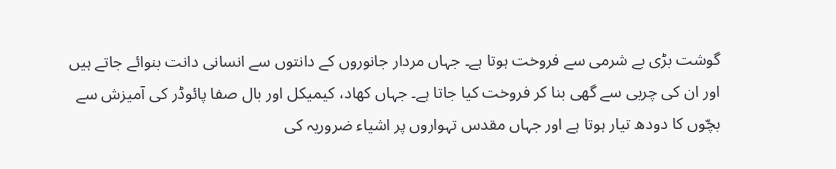گوشت بڑی بے شرمی سے فروخت ہوتا ہے۔ جہاں مردار جانوروں کے دانتوں سے انسانی دانت بنوائے جاتے ہیں اور ان کی چربی سے گھی بنا کر فروخت کیا جاتا ہے۔ جہاں کھاد، کیمیکل اور بال صفا پائوڈر کی آمیزش سے بچّوں کا دودھ تیار ہوتا ہے اور جہاں مقدس تہواروں پر اشیاء ضروریہ کی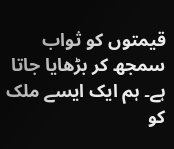قیمتوں کو ثواب سمجھ کر بڑھایا جاتا ہے۔ ہم ایک ایسے ملک کو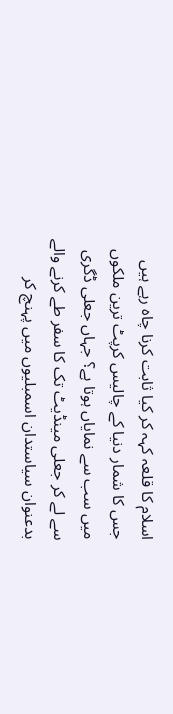اسلام کا قلعہ کہہ کر کیا ثابت کرنا چاہ رہے ہیں جس کا شمار دنیا کے چالیس کرپٹ ترین ملکوں میں سب سے نمایاں ہوتا ہے؟ جہاں جعلی ڈگری سے لے کر جعلی مینڈیٹ تک کا سفر طے کرنے والے بدعنوان سیاستدان اسمبلیوں میں پہنچ کر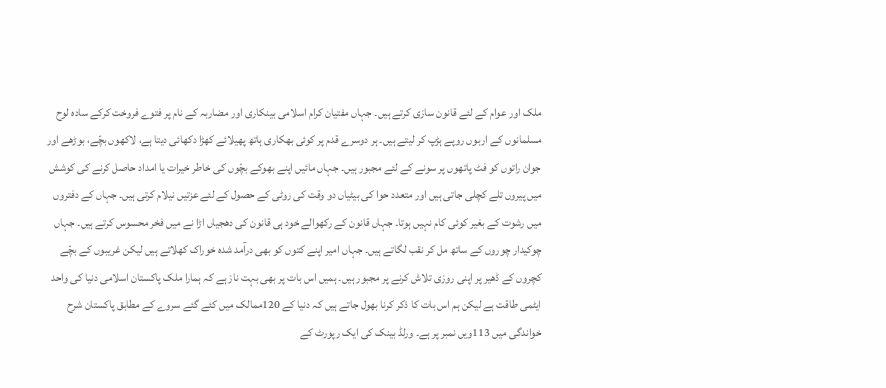ملک اور عوام کے لئے قانون سازی کرتے ہیں۔ جہاں مفتیان کرام اسلامی بینکاری اور مضاربہ کے نام پر فتوے فروخت کرکے سادہ لوح مسلمانوں کے اربوں روپے ہڑپ کر لیتے ہیں۔ ہر دوسرے قدم پر کوئی بھکاری ہاتھ پھیلائے کھڑا دکھائی دیتا ہے، لاکھوں بچّے، بوڑھے اور جوان راتوں کو فٹ پاتھوں پر سونے کے لئے مجبور ہیں۔ جہاں مائیں اپنے بھوکے بچّوں کی خاطر خیرات یا امداد حاصل کرنے کی کوشش میں پیروں تلے کچلی جاتی ہیں اور متعدد حوا کی بیٹیاں دو وقت کی روٹی کے حصول کے لئے عزتیں نیلام کرتی ہیں۔ جہاں کے دفتروں میں رشوت کے بغیر کوئی کام نہیں ہوتا۔ جہاں قانون کے رکھوالے خود ہی قانون کی دھجیاں اڑا نے میں فخر محسوس کرتے ہیں۔ جہاں چوکیدار چوروں کے ساتھ مل کر نقب لگاتے ہیں۔ جہاں امیر اپنے کتوں کو بھی درآمد شدہ خوراک کھلاتے ہیں لیکن غریبوں کے بچّے کچروں کے ڈھیر پر اپنی روزی تلاش کرنے پر مجبور ہیں۔ ہمیں اس بات پر بھی بہت ناز ہے کہ ہمارا ملک پاکستان اسلامی دنیا کی واحد ایٹمی طاقت ہے لیکن ہم اس بات کا ذکر کرنا بھول جاتے ہیں کہ دنیا کے 120ممالک میں کئے گئے سروے کے مطابق پاکستان شرح خواندگی میں 113ویں نمبر پر ہے۔ ورلڈ بینک کی ایک رپورٹ کے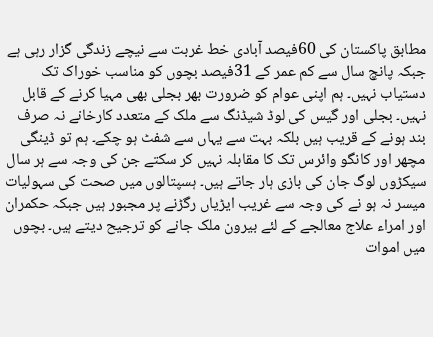مطابق پاکستان کی 60فیصد آبادی خط غربت سے نیچے زندگی گزار رہی ہے جبکہ پانچ سال سے کم عمر کے 31فیصد بچوں کو مناسب خوراک تک دستیاب نہیں۔ ہم اپنی عوام کو ضرورت بھر بجلی بھی مہیا کرنے کے قابل نہیں۔ بجلی اور گیس کی لوڈ شیڈنگ سے ملک کے متعدد کارخانے نہ صرف بند ہونے کے قریب ہیں بلکہ بہت سے یہاں سے شفٹ ہو چکے۔ ہم تو ڈینگی مچھر اور کانگو وائرس تک کا مقابلہ نہیں کر سکتے جن کی وجہ سے ہر سال سیکڑوں لوگ جان کی بازی ہار جاتے ہیں۔ ہسپتالوں میں صحت کی سہولیات میسر نہ ہو نے کی وجہ سے غریب ایڑیاں رگڑنے پر مجبور ہیں جبکہ حکمران اور امراء علاج معالجے کے لئے بیرون ملک جانے کو ترجیح دیتے ہیں۔ بچوں میں اموات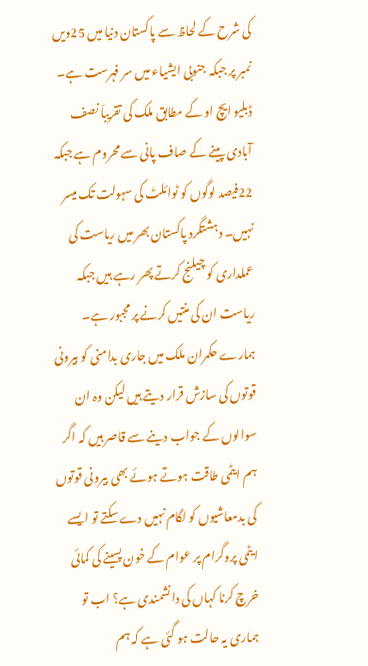کی شرح کے لحاظ سے پاکستان دنیا میں 25ویں نمبر پر جبکہ جنوبی ایشیاء میں سر فہرست ہے۔ ڈبلیو ایچ او کے مطابق ملک کی تقریباَ نصف آبادی پینے کے صاف پانی سے محروم ہے جبکہ 22فیصد لوگوں کو ٹوائلٹ کی سہولت تک میسر نہیں۔ دہشتگرد پاکستان بھر میں ریاست کی عملداری کو چیلنج کرتے پھر رہے ہیں جبکہ ریاست ان کی منتیں کرنے پر مجبور ہے۔ ہمارے حکمران ملک میں جاری بدامنی کو بیرونی قوتوں کی سازش قرار دیتے ہیں لیکن وہ ان سوالوں کے جواب دینے سے قاصر ہیں کہ اگر ہم ایٹمی طاقت ہوتے ہوئے بھی بیرونی قوتوں کی بدمعاشیوں کو لگام نہیں دے سکتے تو ایسے ایٹمی پروگرام پر عوام کے خون پسینے کی کمائی خرچ کرنا کہاں کی دانشمندی ہے؟ اب تو ہماری یہ حالت ہو گئی ہے کہ ہم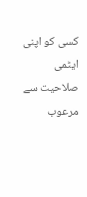کسی کو اپنی ایٹمی صلاحیت سے مرعوب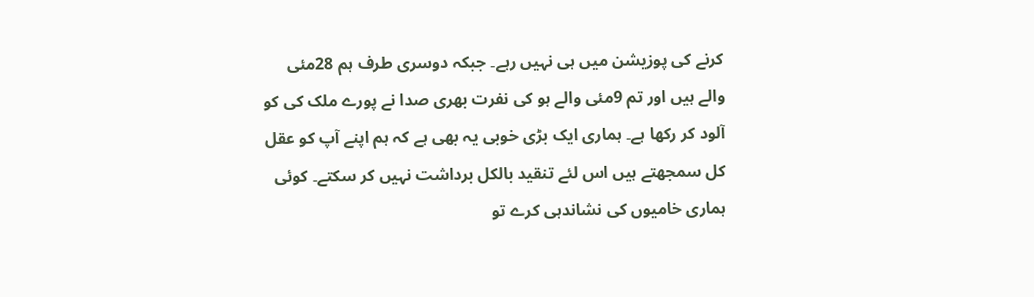کرنے کی پوزیشن میں ہی نہیں رہے۔ جبکہ دوسری طرف ہم 28مئی والے ہیں اور تم 9مئی والے ہو کی نفرت بھری صدا نے پورے ملک کی کو آلود کر رکھا ہے۔ ہماری ایک بڑی خوبی یہ بھی ہے کہ ہم اپنے آپ کو عقل کل سمجھتے ہیں اس لئے تنقید بالکل برداشت نہیں کر سکتے۔ کوئی ہماری خامیوں کی نشاندہی کرے تو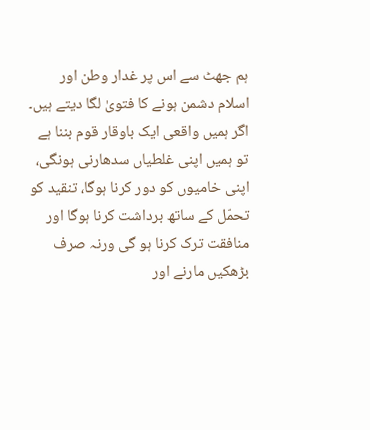ہم جھٹ سے اس پر غدار وطن اور اسلام دشمن ہونے کا فتویٰ لگا دیتے ہیں۔ اگر ہمیں واقعی ایک باوقار قوم بننا ہے تو ہمیں اپنی غلطیاں سدھارنی ہونگی، اپنی خامیوں کو دور کرنا ہوگا، تنقید کو تحمّل کے ساتھ برداشت کرنا ہوگا اور منافقت ترک کرنا ہو گی ورنہ صرف بڑھکیں مارنے اور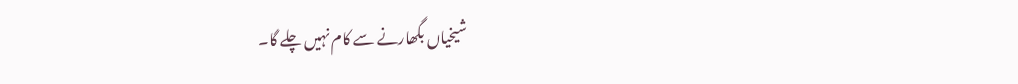شیخیاں بگھارنے سے کام نہیں چلے گا۔